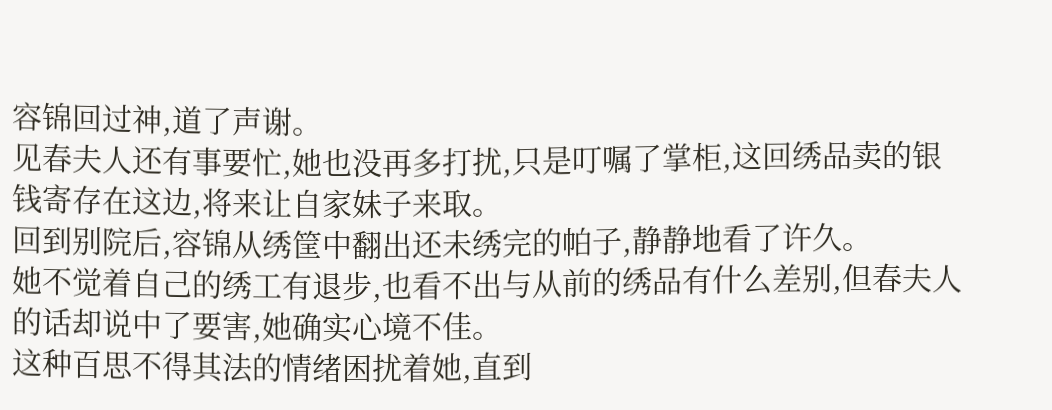容锦回过神,道了声谢。
见春夫人还有事要忙,她也没再多打扰,只是叮嘱了掌柜,这回绣品卖的银钱寄存在这边,将来让自家妹子来取。
回到别院后,容锦从绣筐中翻出还未绣完的帕子,静静地看了许久。
她不觉着自己的绣工有退步,也看不出与从前的绣品有什么差别,但春夫人的话却说中了要害,她确实心境不佳。
这种百思不得其法的情绪困扰着她,直到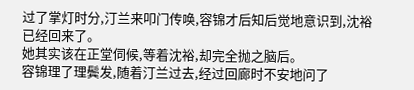过了掌灯时分,汀兰来叩门传唤,容锦才后知后觉地意识到,沈裕已经回来了。
她其实该在正堂伺候,等着沈裕,却完全抛之脑后。
容锦理了理鬓发,随着汀兰过去,经过回廊时不安地问了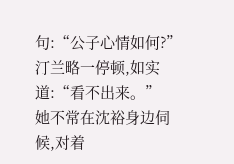句:“公子心情如何?”
汀兰略一停顿,如实道:“看不出来。”
她不常在沈裕身边伺候,对着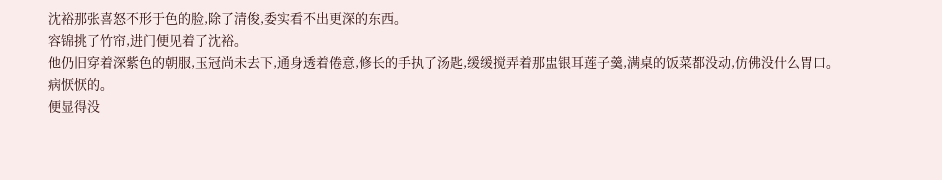沈裕那张喜怒不形于色的脸,除了清俊,委实看不出更深的东西。
容锦挑了竹帘,进门便见着了沈裕。
他仍旧穿着深紫色的朝服,玉冠尚未去下,通身透着倦意,修长的手执了汤匙,缓缓搅弄着那盅银耳莲子羹,满桌的饭菜都没动,仿佛没什么胃口。
病恹恹的。
便显得没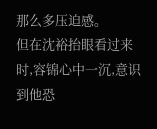那么多压迫感。
但在沈裕抬眼看过来时,容锦心中一沉,意识到他恐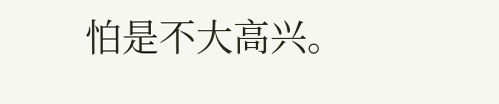怕是不大高兴。